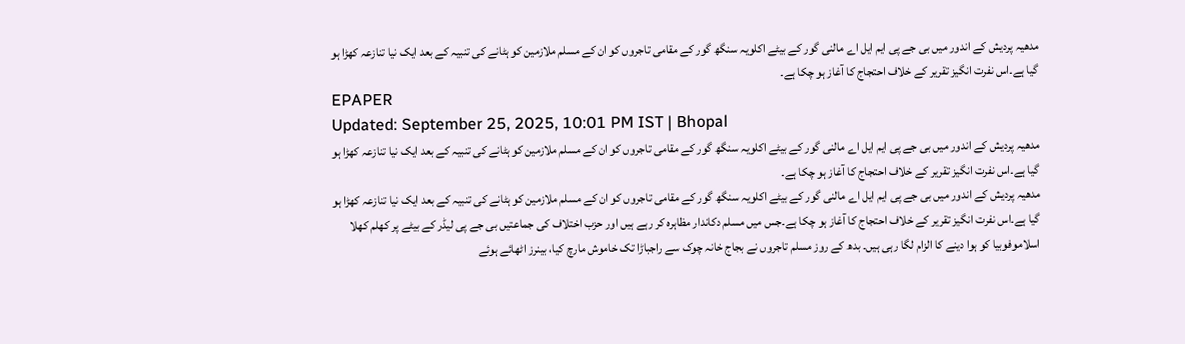مدھیہ پردیش کے اندور میں بی جے پی ایم ایل اے مالنی گور کے بیٹے اکلویہ سنگھ گور کے مقامی تاجروں کو ان کے مسلم ملازمین کو ہٹانے کی تنبیہ کے بعد ایک نیا تنازعہ کھڑا ہو گیا ہے۔اس نفرت انگیز تقریر کے خلاف احتجاج کا آغاز ہو چکا ہے۔
EPAPER
Updated: September 25, 2025, 10:01 PM IST | Bhopal
مدھیہ پردیش کے اندور میں بی جے پی ایم ایل اے مالنی گور کے بیٹے اکلویہ سنگھ گور کے مقامی تاجروں کو ان کے مسلم ملازمین کو ہٹانے کی تنبیہ کے بعد ایک نیا تنازعہ کھڑا ہو گیا ہے۔اس نفرت انگیز تقریر کے خلاف احتجاج کا آغاز ہو چکا ہے۔
مدھیہ پردیش کے اندور میں بی جے پی ایم ایل اے مالنی گور کے بیٹے اکلویہ سنگھ گور کے مقامی تاجروں کو ان کے مسلم ملازمین کو ہٹانے کی تنبیہ کے بعد ایک نیا تنازعہ کھڑا ہو گیا ہے۔اس نفرت انگیز تقریر کے خلاف احتجاج کا آغاز ہو چکا ہے۔جس میں مسلم دکاندار مظاہرہ کر رہے ہیں اور حزب اختلاف کی جماعتیں بی جے پی لیڈر کے بیٹے پر کھلم کھلا اسلاموفوبیا کو ہوا دینے کا الزام لگا رہی ہیں۔ بدھ کے روز مسلم تاجروں نے بجاج خانہ چوک سے راجباڑا تک خاموش مارچ کیا، بینرز اٹھائے ہوئے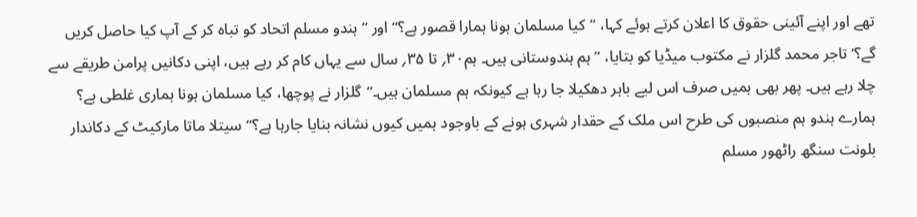تھے اور اپنے آئینی حقوق کا اعلان کرتے ہوئے کہا، ’’کیا مسلمان ہونا ہمارا قصور ہے؟‘‘ اور ’’ہندو مسلم اتحاد کو تباہ کر کے آپ کیا حاصل کریں گے؟‘ تاجر محمد گلزار نے مکتوب میڈیا کو بتایا، ’’ہم ہندوستانی ہیں۔ ہم۳۰؍ تا ۳۵؍ سال سے یہاں کام کر رہے ہیں، اپنی دکانیں پرامن طریقے سے چلا رہے ہیں۔ پھر بھی ہمیں صرف اس لیے باہر دھکیلا جا رہا ہے کیونکہ ہم مسلمان ہیں۔‘‘گلزار نے پوچھا، کیا مسلمان ہونا ہماری غلطی ہے؟ ہمارے ہندو ہم منصبوں کی طرح اس ملک کے حقدار شہری ہونے کے باوجود ہمیں کیوں نشانہ بنایا جارہا ہے؟‘‘سیتلا ماتا مارکیٹ کے دکاندار بلونت سنگھ راٹھور مسلم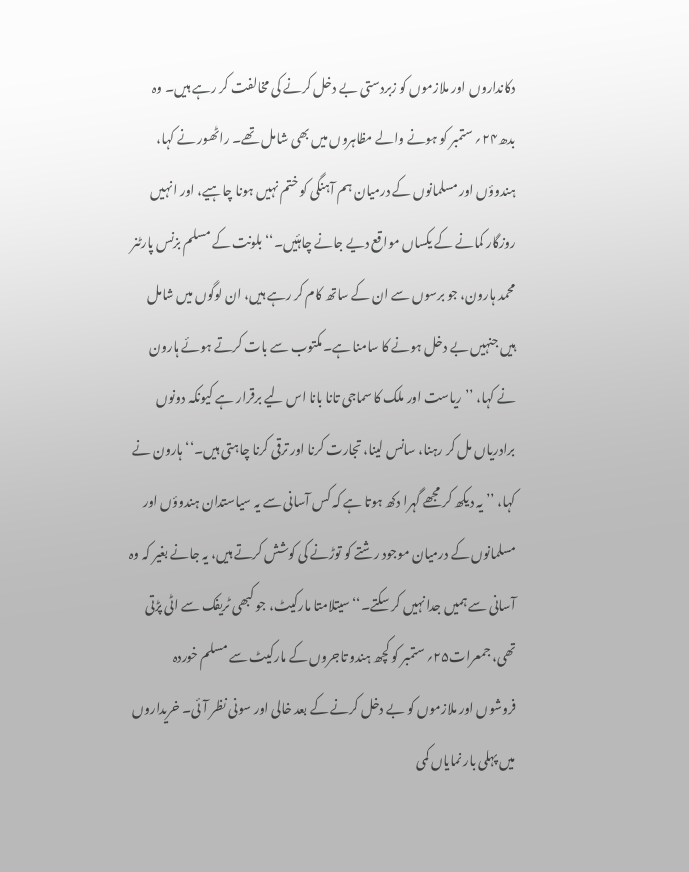دکانداروں اور ملازموں کو زبردستی بے دخل کرنے کی مخالفت کر رہے ہیں۔ وہ بدھ۲۴؍ ستمبر کو ہونے والے مظاہروں میں بھی شامل تھے۔ راٹھور نے کہا، ہندوؤں اور مسلمانوں کے درمیان ہم آہنگی کو ختم نہیں ہونا چاہیے، اور انہیں روزگار کمانے کے یکساں مواقع دیے جانے چاہئیں۔‘‘بلونت کے مسلم بزنس پارٹنر محمد ہارون، جو برسوں سے ان کے ساتھ کام کر رہے ہیں، ان لوگوں میں شامل ہیں جنہیں بے دخل ہونے کا سامنا ہے۔مکتوب سے بات کرتے ہوئے ہارون نے کہا، ’’ریاست اور ملک کا سماجی تانا بانا اس لیے برقرار ہے کیونکہ دونوں برادریاں مل کر رہنا، سانس لینا، تجارت کرنا اور ترقی کرنا چاہتی ہیں۔‘‘ہارون نے کہا، ’’یہ دیکھ کر مجھے گہرا دکھ ہوتا ہے کہ کس آسانی سے یہ سیاستدان ہندوؤں اور مسلمانوں کے درمیان موجود رشتے کو توڑنے کی کوشش کرتے ہیں، یہ جانے بغیر کہ وہ آسانی سے ہمیں جدا نہیں کر سکتے۔‘‘سیتلامتا مارکیٹ، جو کبھی ٹریفک سے اٹی پڑتی تھی، جمعرات۲۵؍ ستمبر کو کچھ ہندو تاجروں کے مارکیٹ سے مسلم خوردہ فروشوں اور ملازموں کو بے دخل کرنے کے بعد خالی اور سونی نظر آئی۔ خریداروں میں پہلی بار نمایاں کمی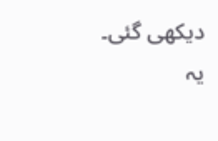دیکھی گئی۔
یہ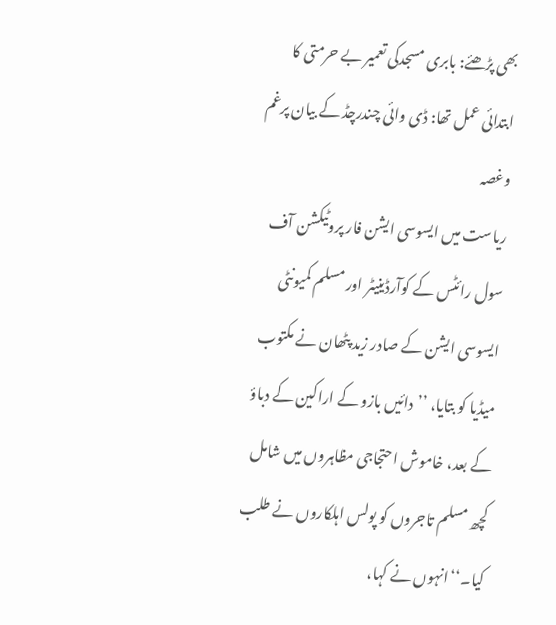بھی پڑھئے: بابری مسجدکی تعمیر بے حرمتی کا ابتدائی عمل تھا: ڈی وائی چندرچڈ کے بیان پرغم وغصہ
ریاست میں ایسوسی ایشن فار پروٹیکشن آف سول رائٹس کے کوآرڈینیٹر اور مسلم کمیونٹی ایسوسی ایشن کے صادر زید پٹھان نے مکتوب میڈیا کو بتایا، ’’دائیں بازو کے اراکین کے دباؤ کے بعد، خاموش احتجاجی مظاہروں میں شامل کچھ مسلم تاجروں کو پولس اہلکاروں نے طلب کیا۔‘‘انہوں نے کہا،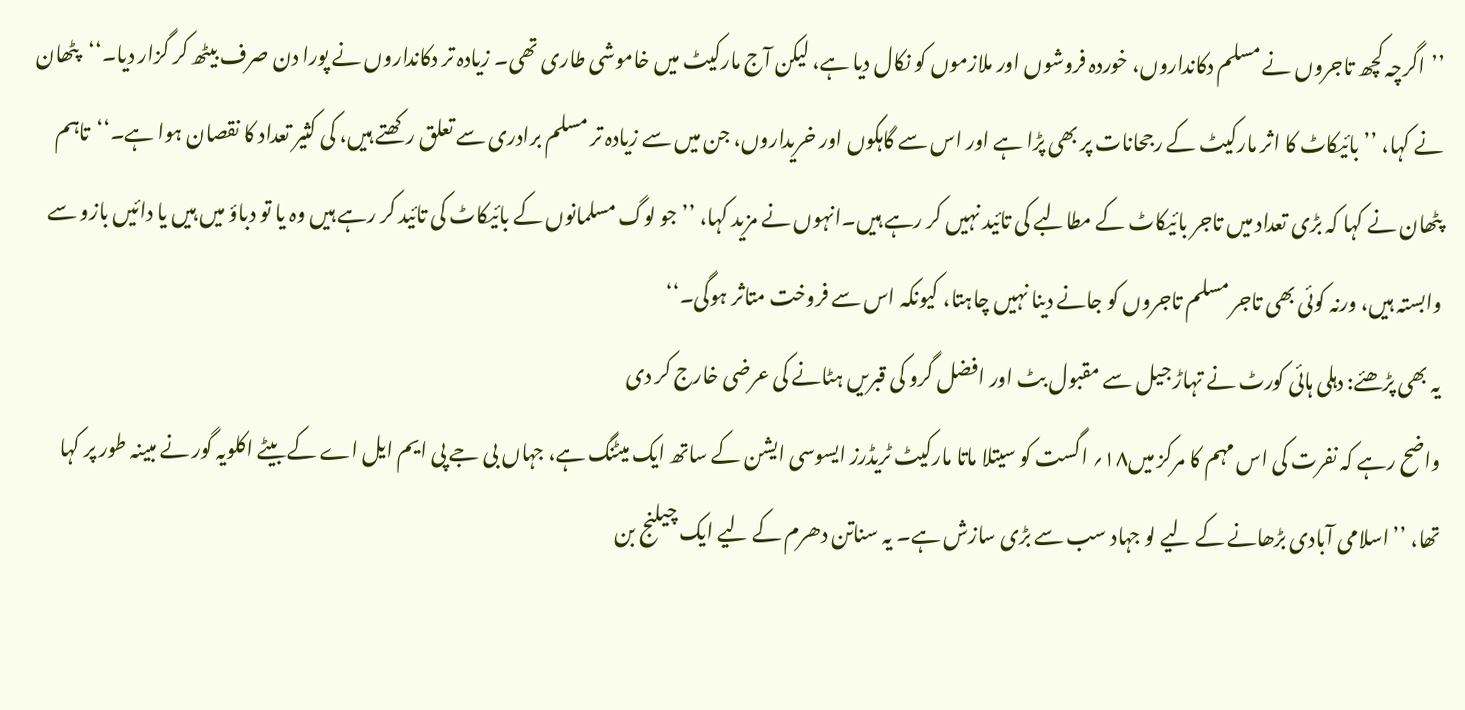’’اگرچہ کچھ تاجروں نے مسلم دکانداروں، خوردہ فروشوں اور ملازموں کو نکال دیا ہے، لیکن آج مارکیٹ میں خاموشی طاری تھی۔ زیادہ تر دکانداروں نے پورا دن صرف بیٹھ کر گزار دیا۔‘‘پٹھان نے کہا، ’’بائیکاٹ کا اثر مارکیٹ کے رجحانات پر بھی پڑا ہے اور اس سے گاہکوں اور خریداروں، جن میں سے زیادہ تر مسلم برادری سے تعلق رکھتے ہیں، کی کثیر تعداد کا نقصان ہوا ہے۔‘‘تاہم پٹھان نے کہا کہ بڑی تعداد میں تاجر بائیکاٹ کے مطالبے کی تائید نہیں کر رہے ہیں۔انہوں نے مزید کہا، ’’جو لوگ مسلمانوں کے بائیکاٹ کی تائید کر رہے ہیں وہ یا تو دباؤ میں ہیں یا دائیں بازو سے وابستہ ہیں، ورنہ کوئی بھی تاجر مسلم تاجروں کو جانے دینا نہیں چاہتا، کیونکہ اس سے فروخت متاثر ہوگی۔‘‘
یہ بھی پڑھئے: دہلی ہائی کورٹ نے تہاڑ جیل سے مقبول بٹ اور افضل گرو کی قبریں ہٹانے کی عرضی خارج کر دی
واضح رہے کہ نفرت کی اس مہم کا مرکز میں۱۸؍ اگست کو سیتلا ماتا مارکیٹ ٹریڈرز ایسوسی ایشن کے ساتھ ایک میٹنگ ہے، جہاں بی جے پی ایم ایل اے کے بیٹے اکلویہ گور نے مبینہ طور پر کہا تھا، ’’اسلامی آبادی بڑھانے کے لیے لو جہاد سب سے بڑی سازش ہے۔ یہ سناتن دھرم کے لیے ایک چیلنج بن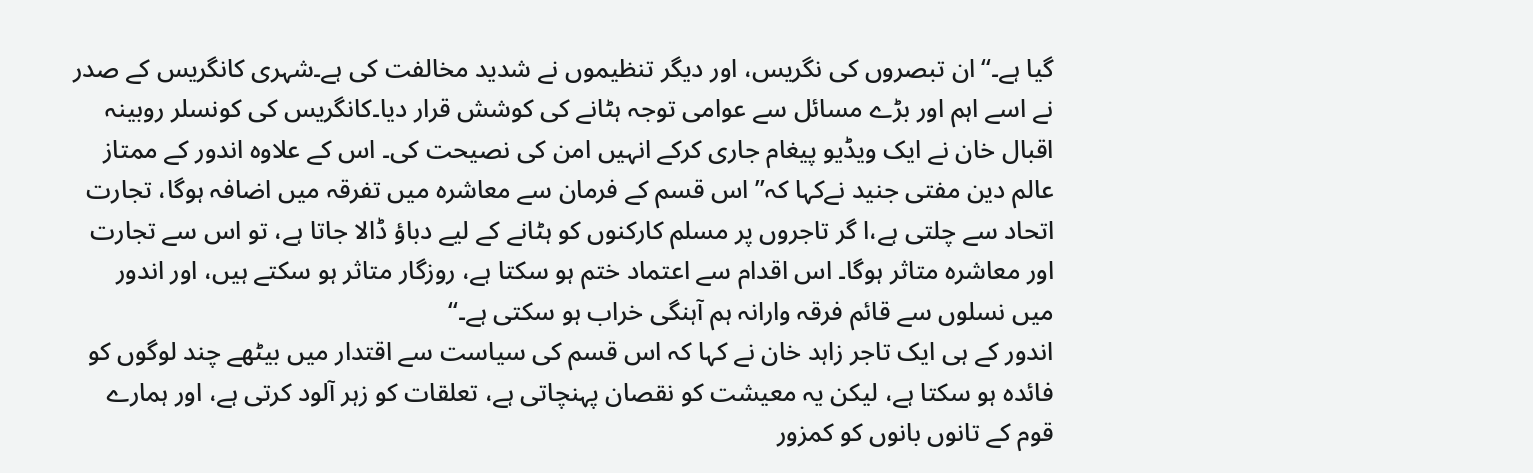گیا ہے۔‘‘ان تبصروں کی نگریس، اور دیگر تنظیموں نے شدید مخالفت کی ہے۔شہری کانگریس کے صدر نے اسے اہم اور بڑے مسائل سے عوامی توجہ ہٹانے کی کوشش قرار دیا۔کانگریس کی کونسلر روبینہ اقبال خان نے ایک ویڈیو پیغام جاری کرکے انہیں امن کی نصیحت کی۔ اس کے علاوہ اندور کے ممتاز عالم دین مفتی جنید نےکہا کہ’’ اس قسم کے فرمان سے معاشرہ میں تفرقہ میں اضافہ ہوگا، تجارت اتحاد سے چلتی ہے،ا گر تاجروں پر مسلم کارکنوں کو ہٹانے کے لیے دباؤ ڈالا جاتا ہے، تو اس سے تجارت اور معاشرہ متاثر ہوگا۔ اس اقدام سے اعتماد ختم ہو سکتا ہے، روزگار متاثر ہو سکتے ہیں، اور اندور میں نسلوں سے قائم فرقہ وارانہ ہم آہنگی خراب ہو سکتی ہے۔‘‘
اندور کے ہی ایک تاجر زاہد خان نے کہا کہ اس قسم کی سیاست سے اقتدار میں بیٹھے چند لوگوں کو فائدہ ہو سکتا ہے، لیکن یہ معیشت کو نقصان پہنچاتی ہے، تعلقات کو زہر آلود کرتی ہے، اور ہمارے قوم کے تانوں بانوں کو کمزور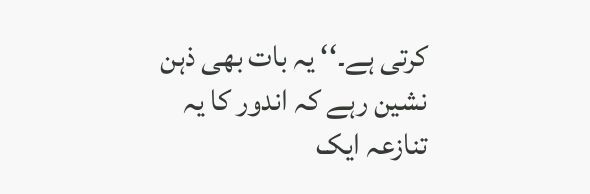کرتی ہے۔‘‘ یہ بات بھی ذہن نشین رہے کہ اندور کا یہ تنازعہ ایک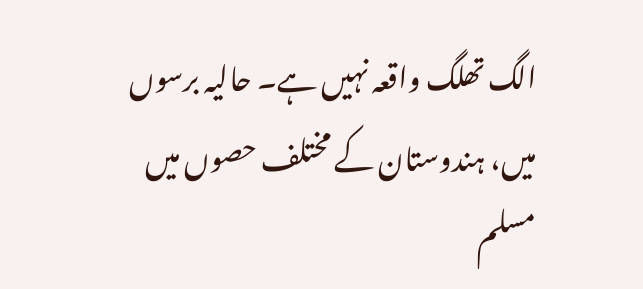الگ تھلگ واقعہ نہیں ہے۔ حالیہ برسوں میں، ہندوستان کے مختلف حصوں میں مسلم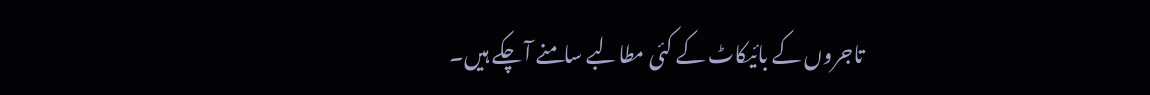تاجروں کے بائیکاٹ کے کئی مطالبے سامنے آ چکے ہیں۔